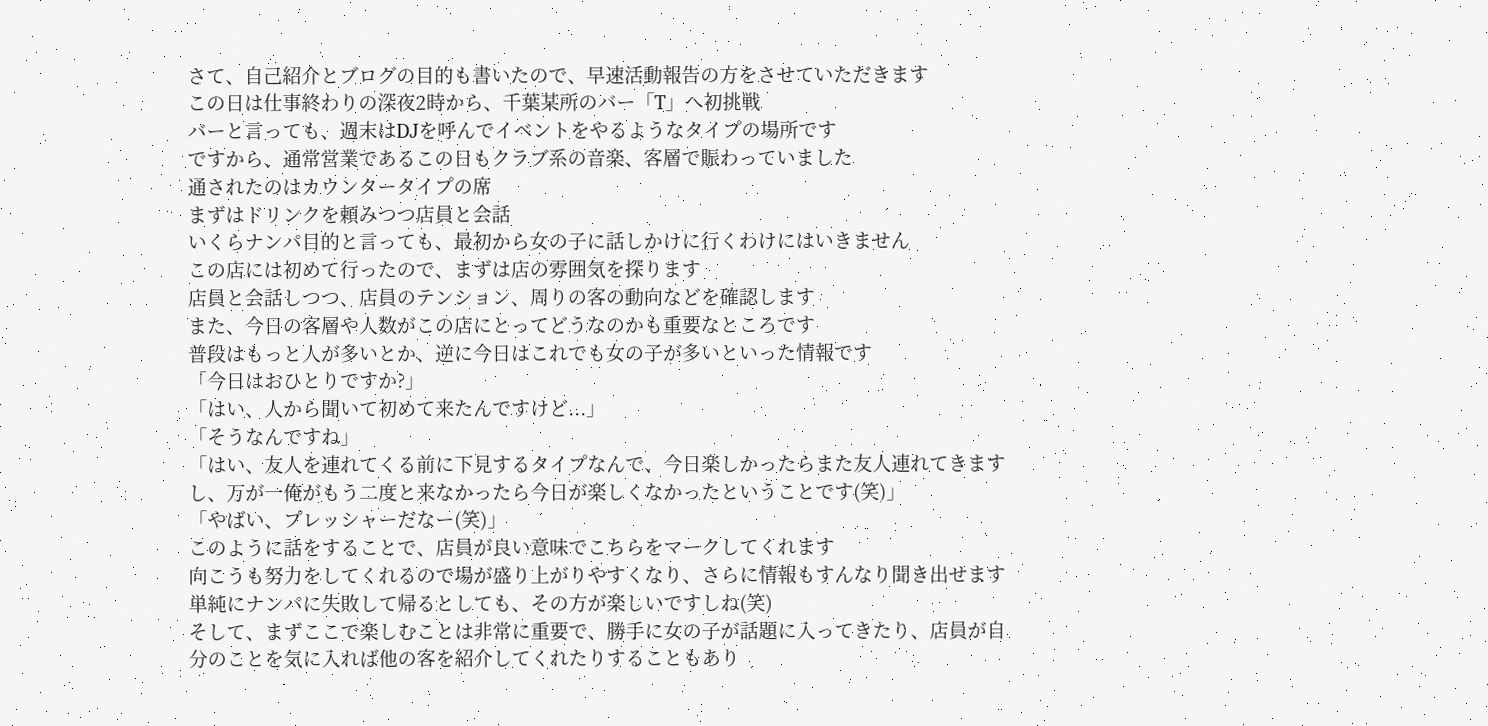さて、自己紹介とブログの目的も書いたので、早速活動報告の方をさせていただきます
この日は仕事終わりの深夜2時から、千葉某所のバー「T」へ初挑戦
バーと言っても、週末はDJを呼んでイベントをやるようなタイプの場所です
ですから、通常営業であるこの日もクラブ系の音楽、客層で賑わっていました
通されたのはカウンタータイプの席
まずはドリンクを頼みつつ店員と会話
いくらナンパ目的と言っても、最初から女の子に話しかけに行くわけにはいきません
この店には初めて行ったので、まずは店の雰囲気を探ります
店員と会話しつつ、店員のテンション、周りの客の動向などを確認します
また、今日の客層や人数がこの店にとってどうなのかも重要なところです
普段はもっと人が多いとか、逆に今日はこれでも女の子が多いといった情報です
「今日はおひとりですか?」
「はい、人から聞いて初めて来たんですけど...」
「そうなんですね」
「はい、友人を連れてくる前に下見するタイプなんで、今日楽しかったらまた友人連れてきますし、万が一俺がもう二度と来なかったら今日が楽しくなかったということです(笑)」
「やばい、プレッシャーだなー(笑)」
このように話をすることで、店員が良い意味でこちらをマークしてくれます
向こうも努力をしてくれるので場が盛り上がりやすくなり、さらに情報もすんなり聞き出せます
単純にナンパに失敗して帰るとしても、その方が楽しいですしね(笑)
そして、まずここで楽しむことは非常に重要で、勝手に女の子が話題に入ってきたり、店員が自分のことを気に入れば他の客を紹介してくれたりすることもあり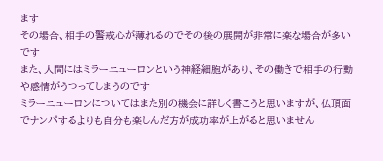ます
その場合、相手の警戒心が薄れるのでその後の展開が非常に楽な場合が多いです
また、人間にはミラーニューロンという神経細胞があり、その働きで相手の行動や感情がうつってしまうのです
ミラーニューロンについてはまた別の機会に詳しく書こうと思いますが、仏頂面でナンパするよりも自分も楽しんだ方が成功率が上がると思いません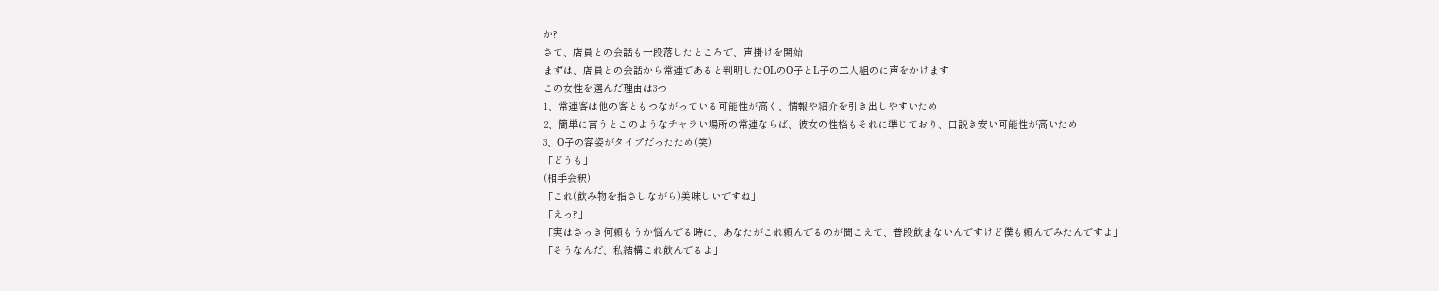か?
さて、店員との会話も一段落したところで、声掛けを開始
まずは、店員との会話から常連であると判明したOLのO子とL子の二人組のに声をかけます
この女性を選んだ理由は3つ
1、常連客は他の客ともつながっている可能性が高く、情報や紹介を引き出しやすいため
2、簡単に言うとこのようなチャラい場所の常連ならば、彼女の性格もそれに準じており、口説き安い可能性が高いため
3、O子の容姿がタイプだったため(笑)
「どうも」
(相手会釈)
「これ(飲み物を指さしながら)美味しいですね」
「えっ?」
「実はさっき何頼もうか悩んでる時に、あなたがこれ頼んでるのが聞こえて、普段飲まないんですけど僕も頼んでみたんですよ」
「そうなんだ、私結構これ飲んでるよ」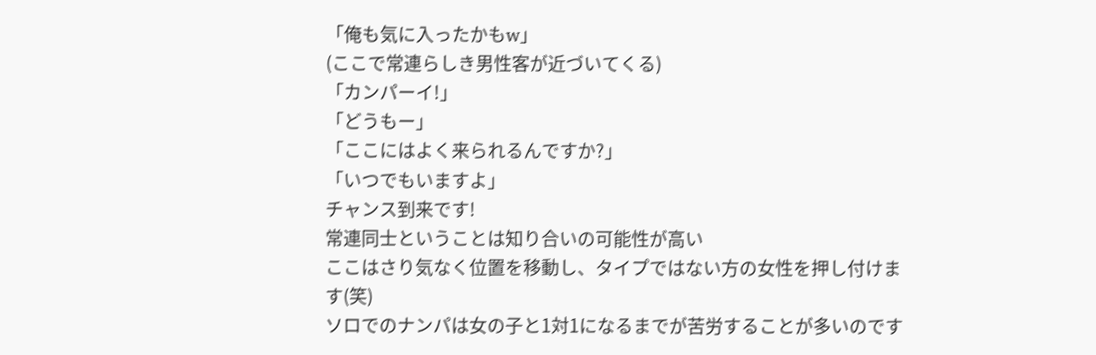「俺も気に入ったかもw」
(ここで常連らしき男性客が近づいてくる)
「カンパーイ!」
「どうもー」
「ここにはよく来られるんですか?」
「いつでもいますよ」
チャンス到来です!
常連同士ということは知り合いの可能性が高い
ここはさり気なく位置を移動し、タイプではない方の女性を押し付けます(笑)
ソロでのナンパは女の子と1対1になるまでが苦労することが多いのです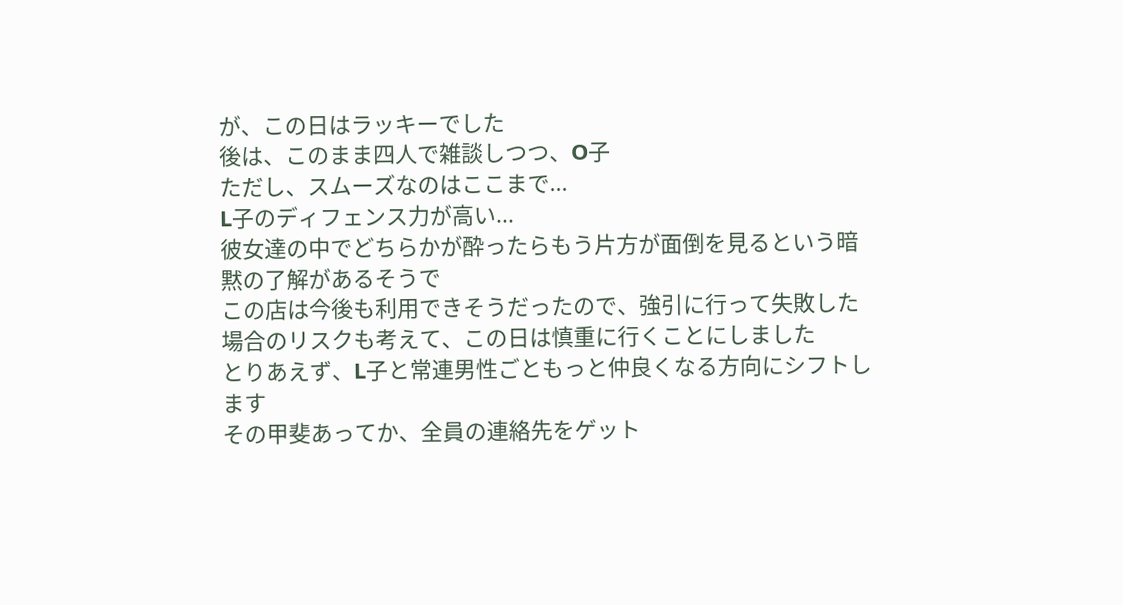が、この日はラッキーでした
後は、このまま四人で雑談しつつ、O子
ただし、スムーズなのはここまで...
L子のディフェンス力が高い...
彼女達の中でどちらかが酔ったらもう片方が面倒を見るという暗黙の了解があるそうで
この店は今後も利用できそうだったので、強引に行って失敗した場合のリスクも考えて、この日は慎重に行くことにしました
とりあえず、L子と常連男性ごともっと仲良くなる方向にシフトします
その甲斐あってか、全員の連絡先をゲット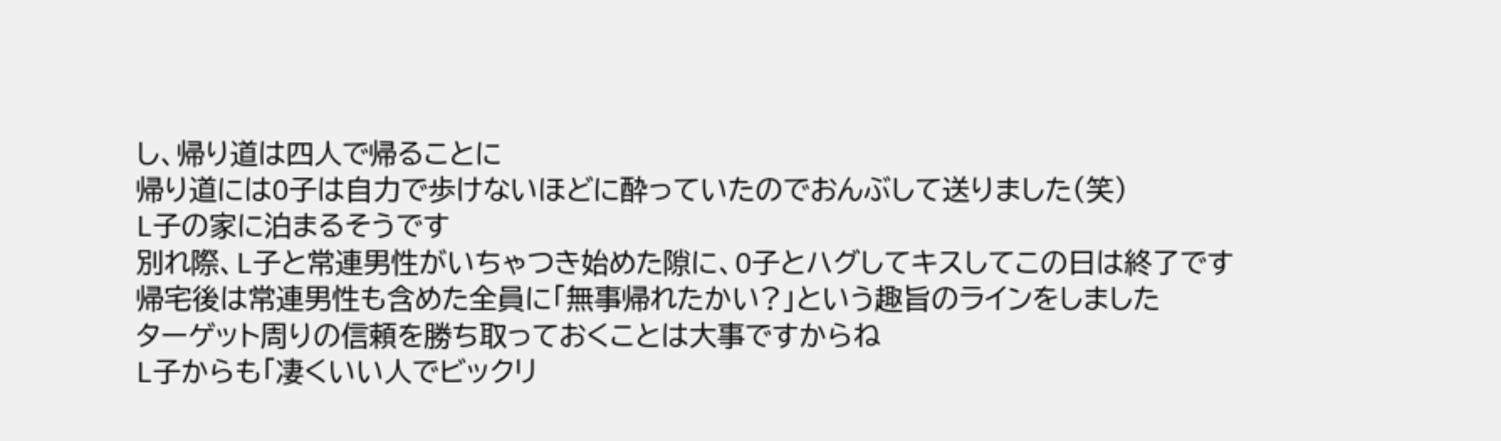し、帰り道は四人で帰ることに
帰り道にはO子は自力で歩けないほどに酔っていたのでおんぶして送りました(笑)
L子の家に泊まるそうです
別れ際、L子と常連男性がいちゃつき始めた隙に、O子とハグしてキスしてこの日は終了です
帰宅後は常連男性も含めた全員に「無事帰れたかい?」という趣旨のラインをしました
ターゲット周りの信頼を勝ち取っておくことは大事ですからね
L子からも「凄くいい人でビックリ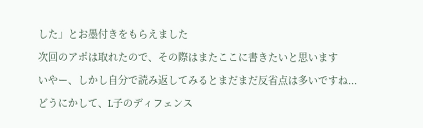した」とお墨付きをもらえました
次回のアポは取れたので、その際はまたここに書きたいと思います
いやー、しかし自分で読み返してみるとまだまだ反省点は多いですね...
どうにかして、L子のディフェンス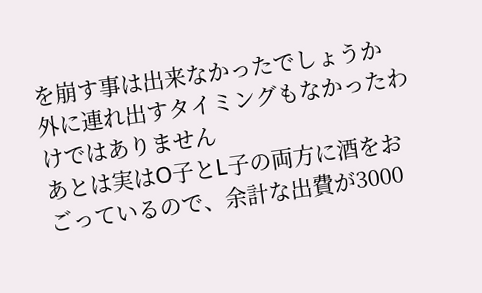を崩す事は出来なかったでしょうか
外に連れ出すタイミングもなかったわけではありません
あとは実はO子とL子の両方に酒をおごっているので、余計な出費が3000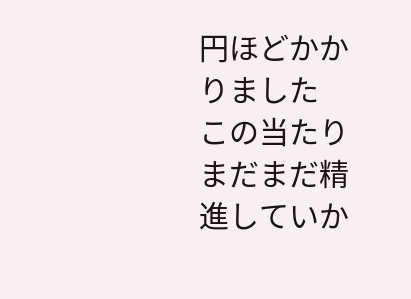円ほどかかりました
この当たりまだまだ精進していか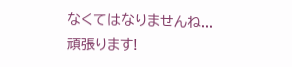なくてはなりませんね...
頑張ります!